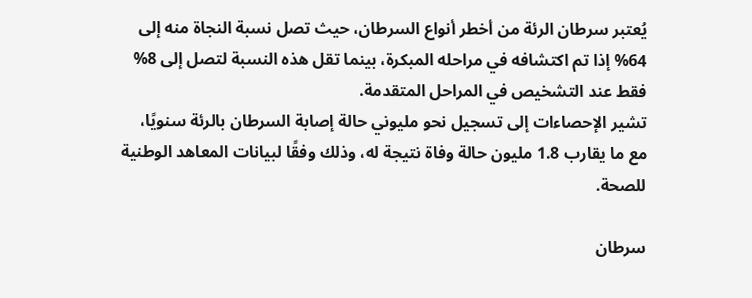يُعتبر سرطان الرئة من أخطر أنواع السرطان، حيث تصل نسبة النجاة منه إلى 64% إذا تم اكتشافه في مراحله المبكرة، بينما تقل هذه النسبة لتصل إلى 8% فقط عند التشخيص في المراحل المتقدمة.
تشير الإحصاءات إلى تسجيل نحو مليوني حالة إصابة السرطان بالرئة سنويًا، مع ما يقارب 1.8 مليون حالة وفاة نتيجة له، وذلك وفقًا لبيانات المعاهد الوطنية للصحة.

سرطان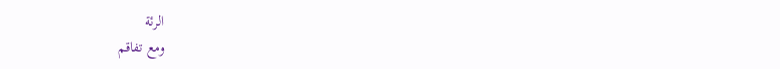الرئة
ومع تفاقم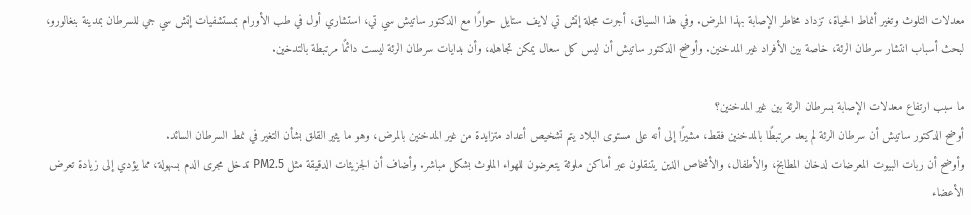معدلات التلوث وتغير أنماط الحياة، تزداد مخاطر الإصابة بهذا المرض. وفي هذا السياق، أجرت مجلة إتش تي لايف ستايل حوارًا مع الدكتور ساتيش سي تي، استشاري أول في طب الأورام بمستشفيات إتش سي جي للسرطان بمدينة بنغالورو، لبحث أسباب انتشار سرطان الرئة، خاصة بين الأفراد غير المدخنين. وأوضح الدكتور ساتيش أن ليس كل سعال يمكن تجاهله، وأن بدايات سرطان الرئة ليست دائمًا مرتبطة بالتدخين.

ما سبب ارتفاع معدلات الإصابة بسرطان الرئة بين غير المدخنين؟
أوضح الدكتور ساتيش أن سرطان الرئة لم يعد مرتبطًا بالمدخنين فقط، مشيرًا إلى أنه على مستوى البلاد يتم تشخيص أعداد متزايدة من غير المدخنين بالمرض، وهو ما يثير القلق بشأن التغير في نمط السرطان السائد.
وأوضح أن ربات البيوت المعرضات لدخان المطابخ، والأطفال، والأشخاص الذين يتنقلون عبر أماكن ملوثة يتعرضون للهواء الملوث بشكل مباشر. وأضاف أن الجزيئات الدقيقة مثل PM2.5 تدخل مجرى الدم بسهولة، مما يؤدي إلى زيادة تعرض الأعضاء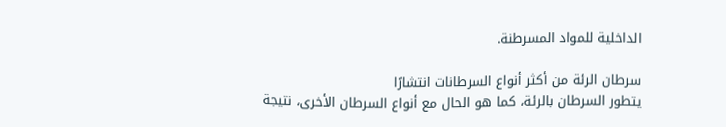الداخلية للمواد المسرطنة.

سرطان الرئة من أكثر أنواع السرطانات انتشارًا
يتطور السرطان بالرئة، كما هو الحال مع أنواع السرطان الأخرى، نتيجة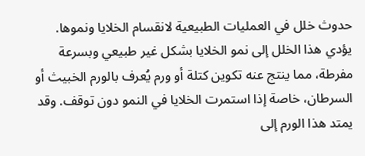حدوث خلل في العمليات الطبيعية لانقسام الخلايا ونموها. يؤدي هذا الخلل إلى نمو الخلايا بشكل غير طبيعي وبسرعة مفرطة، مما ينتج عنه تكوين كتلة أو ورم يُعرف بالورم الخبيث أو السرطان، خاصة إذا استمرت الخلايا في النمو دون توقف. وقد يمتد هذا الورم إلى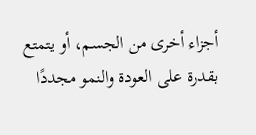أجزاء أخرى من الجسم، أو يتمتع بقدرة على العودة والنمو مجددًا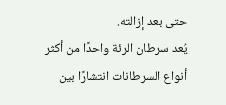حتى بعد إزالته.
يُعد سرطان الرئة واحدًا من أكثر أنواع السرطانات انتشارًا بين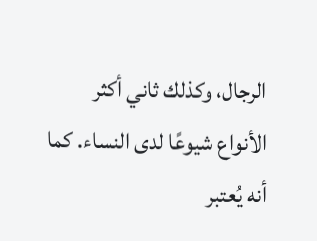الرجال، وكذلك ثاني أكثر الأنواع شيوعًا لدى النساء. كما أنه يُعتبر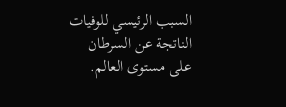السبب الرئيسي للوفيات الناتجة عن السرطان على مستوى العالم.